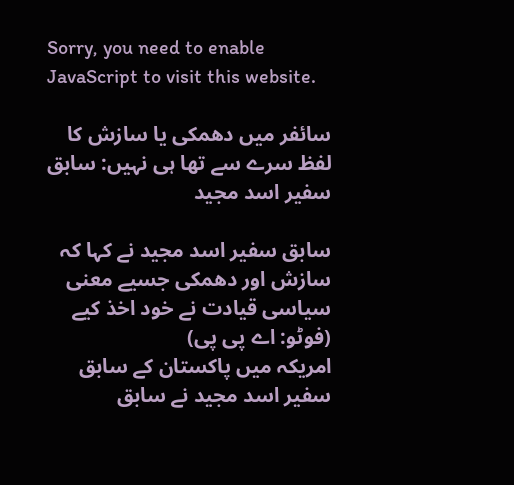Sorry, you need to enable JavaScript to visit this website.

سائفر میں دھمکی یا سازش کا لفظ سرے سے تھا ہی نہیں: سابق سفیر اسد مجید

سابق سفیر اسد مجید نے کہا کہ سازش اور دھمکی جسیے معنی سیاسی قیادت نے خود اخذ کیے (فوٹو: اے پی پی)
امریکہ میں پاکستان کے سابق سفیر اسد مجید نے سابق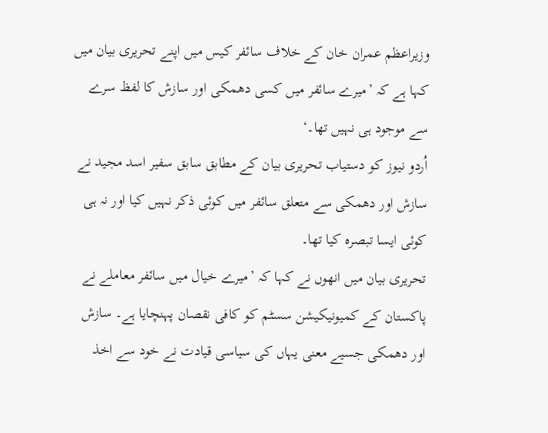وزیراعظم عمران خان کے خلاف سائفر کیس میں اپنے تحریری بیان میں کہا ہے کہ ’میرے سائفر میں کسی دھمکی اور سازش کا لفظ سرے سے موجود ہی نہیں تھا۔‘
اُردو نیوز کو دستیاب تحریری بیان کے مطابق سابق سفیر اسد مجید نے سازش اور دھمکی سے متعلق سائفر میں کوئی ذکر نہیں کیا اور نہ ہی کوئی ایسا تبصرہ کیا تھا۔
تحریری بیان میں انھوں نے کہا کہ ’میرے خیال میں سائفر معاملے نے پاکستان کے کمیونیکیشن سسٹم کو کافی نقصان پہنچایا ہے۔ سازش اور دھمکی جسیے معنی یہاں کی سیاسی قیادت نے خود سے اخذ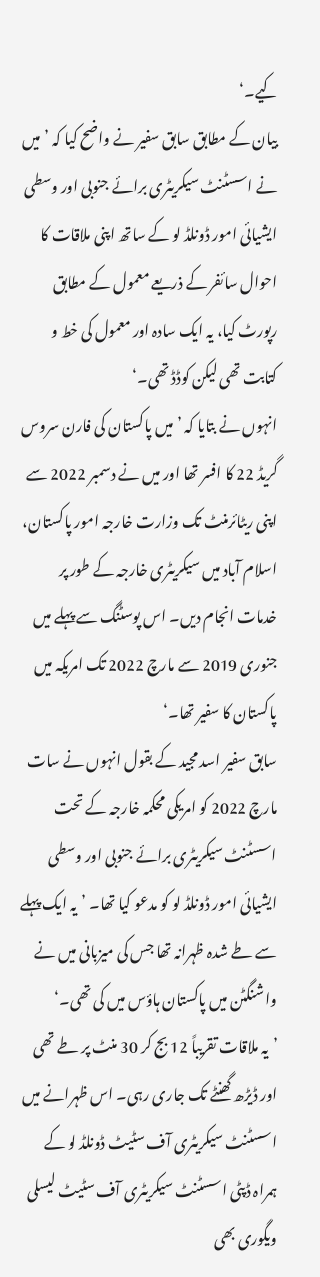کیے۔‘
بیان کے مطابق سابق سفیر نے واضح کیا کہ ’میں نے اسسٹنٹ سیکریٹری برائے جنوبی اور وسطی ایشیائی امور ڈونلڈ لو کے ساتھ اپنی ملاقات کا احوال سائفر کے ذریعے معمول کے مطابق رپورٹ کیا، یہ ایک سادہ اور معمول کی خط و کتابت تھی لیکن کوڈڈ تھی۔‘
انہوں نے بتایا کہ ’میں پاکستان کی فارن سروس گریڈ 22 کا افسر تھا اور میں نے دسمبر 2022 سے اپنی ریٹائرمنٹ تک وزارت خارجہ امور پاکستان، اسلام آباد میں سیکریٹری خارجہ کے طور پر خدمات انجام دیں۔ اس پوسٹنگ سے پہلے میں جنوری 2019 سے مارچ 2022 تک امریکہ میں پاکستان کا سفیر تھا۔‘
سابق سفیر اسد مجید کے بقول انہوں نے سات مارچ 2022 کو امریکی محکمہ خارجہ کے تحت اسسٹنٹ سیکریٹری برائے جنوبی اور وسطی ایشیائی امور ڈونلڈ لو کو مدعو کیا تھا۔ ’یہ ایک پہلے سے طے شدہ ظہرانہ تھا جس کی میزبانی میں نے واشنگٹن میں پاکستان ہاؤس میں کی تھی۔‘
’یہ ملاقات تقریباً 12 بج کر 30 منٹ پر طے تھی اور ڈیڑھ گھنٹے تک جاری رہی۔ اس ظہرانے میں اسسٹنٹ سیکریٹری آف سٹیٹ ڈونلڈ لو کے ہمراہ ڈپٹی اسسٹنٹ سیکریٹری آف سٹیٹ لیسلی ویگوری بھی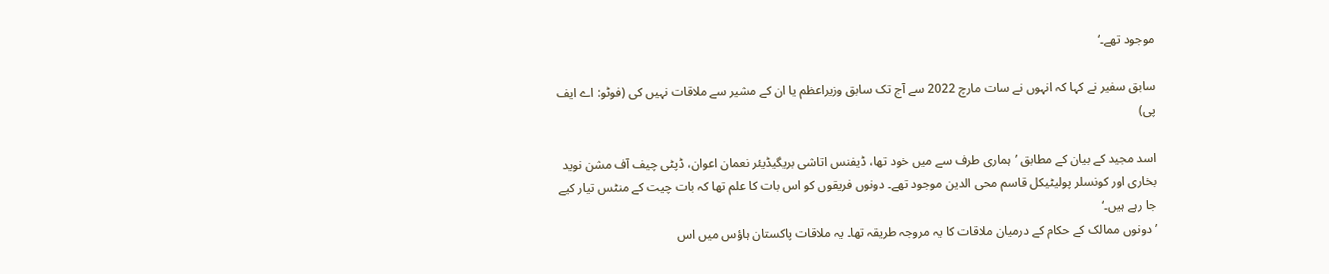موجود تھے۔‘

سابق سفیر نے کہا کہ انہوں نے سات مارچ 2022 سے آج تک سابق وزیراعظم یا ان کے مشیر سے ملاقات نہیں کی (فوٹو: اے ایف پی)

اسد مجید کے بیان کے مطابق ’ہماری طرف سے میں خود تھا، ڈیفنس اتاشی بریگیڈیئر نعمان اعوان، ڈپٹی چیف آف مشن نوید بخاری اور کونسلر پولیٹیکل قاسم محی الدین موجود تھے۔ دونوں فریقوں کو اس بات کا علم تھا کہ بات چیت کے منٹس تیار کیے جا رہے ہیں۔‘
’دونوں ممالک کے حکام کے درمیان ملاقات کا یہ مروجہ طریقہ تھا۔ یہ ملاقات پاکستان ہاؤس میں اس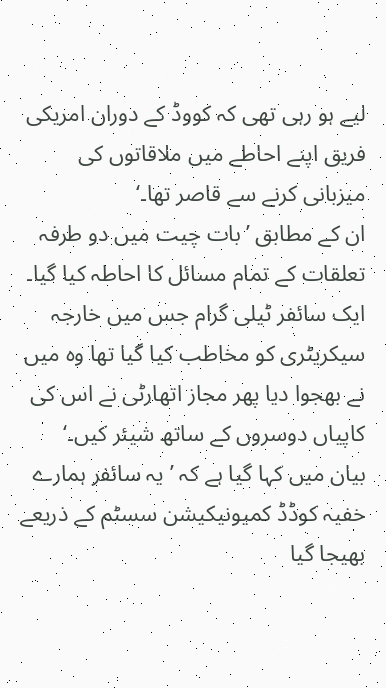لیے ہو رہی تھی کہ کووڈ کے دوران امریکی فریق اپنے احاطے میں ملاقاتوں کی میزبانی کرنے سے قاصر تھا۔‘
ان کے مطابق ’بات چیت میں دو طرفہ تعلقات کے تمام مسائل کا احاطہ کیا گیا۔ ایک سائفر ٹیلی گرام جس میں خارجہ سیکریٹری کو مخاطب کیا گیا تھا وہ میں نے بھجوا دیا پھر مجاز اتھارٹی نے اس کی کاپیاں دوسروں کے ساتھ شیئر کیں۔‘
بیان میں کہا گیا ہے کہ ’یہ سائفر ہمارے خفیہ کوڈڈ کمیونیکیشن سسٹم کے ذریعے بھیجا گیا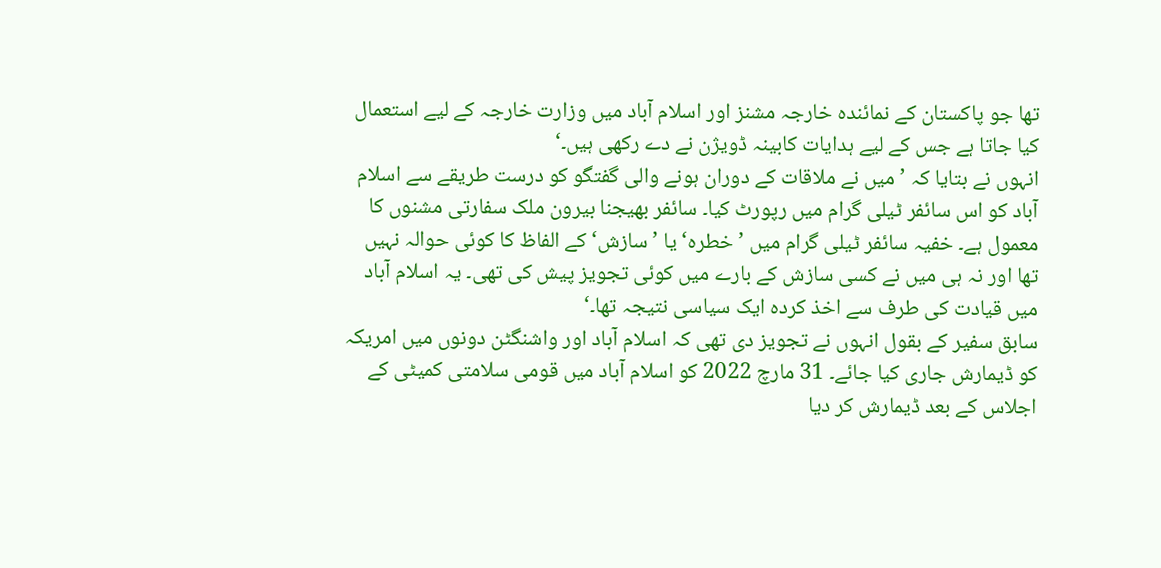تھا جو پاکستان کے نمائندہ خارجہ مشنز اور اسلام آباد میں وزارت خارجہ کے لیے استعمال کیا جاتا ہے جس کے لیے ہدایات کابینہ ڈویژن نے دے رکھی ہیں۔‘
انہوں نے بتایا کہ ’میں نے ملاقات کے دوران ہونے والی گفتگو کو درست طریقے سے اسلام آباد کو اس سائفر ٹیلی گرام میں رپورٹ کیا۔ سائفر بھیجنا بیرون ملک سفارتی مشنوں کا معمول ہے۔ خفیہ سائفر ٹیلی گرام میں ’خطرہ‘ یا ’سازش‘ کے الفاظ کا کوئی حوالہ نہیں تھا اور نہ ہی میں نے کسی سازش کے بارے میں کوئی تجویز پیش کی تھی۔ یہ اسلام آباد میں قیادت کی طرف سے اخذ کردہ ایک سیاسی نتیجہ تھا۔‘
سابق سفیر کے بقول انہوں نے تجویز دی تھی کہ اسلام آباد اور واشنگٹن دونوں میں امریکہ کو ڈیمارش جاری کیا جائے۔ 31 مارچ 2022 کو اسلام آباد میں قومی سلامتی کمیٹی کے اجلاس کے بعد ڈیمارش کر دیا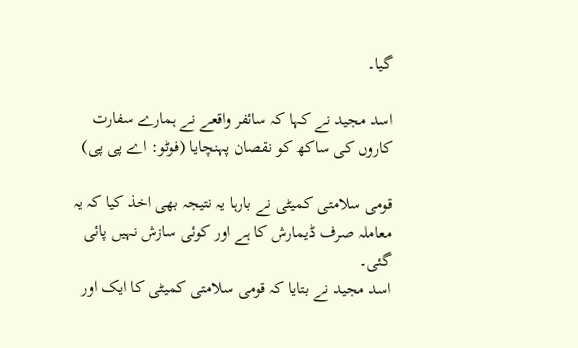گیا۔

اسد مجید نے کہا کہ سائفر واقعے نے ہمارے سفارت کاروں کی ساکھ کو نقصان پہنچایا (فوٹو: اے پی پی)

قومی سلامتی کمیٹی نے بارہا یہ نتیجہ بھی اخذ کیا کہ یہ معاملہ صرف ڈیمارش کا ہے اور کوئی سازش نہیں پائی گئی۔
اسد مجید نے بتایا کہ قومی سلامتی کمیٹی کا ایک اور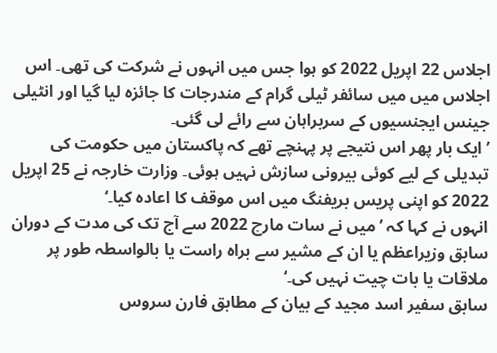اجلاس 22 اپریل 2022 کو ہوا جس میں انہوں نے شرکت کی تھی۔ اس اجلاس میں میں سائفر ٹیلی گرام کے مندرجات کا جائزہ لیا گیا اور انٹیلی جینس ایجنسیوں کے سربراہان سے رائے لی گئی۔
’ایک بار پھر اس نتیجے پر پہنچے تھے کہ پاکستان میں حکومت کی تبدیلی کے لیے کوئی بیرونی سازش نہیں ہوئی۔ وزارت خارجہ نے 25 اپریل 2022 کو اپنی پریس بریفنگ میں اس موقف کا اعادہ کیا۔‘
انہوں نے کہا کہ ’میں نے سات مارچ 2022 سے آج تک کی مدت کے دوران سابق وزیراعظم یا ان کے مشیر سے براہ راست یا بالواسطہ طور پر ملاقات یا بات چیت نہیں کی۔‘
سابق سفیر اسد مجید کے بیان کے مطابق فارن سروس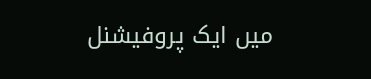میں ایک پروفیشنل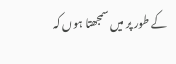کے طور پر میں سمجھتا ہوں کہ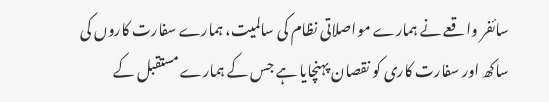سائفر واقعے نے ہمارے مواصلاتی نظام کی سالمیت، ہمارے سفارت کاروں کی ساکھ اور سفارت کاری کو نقصان پہنچایا ہے جس کے ہمارے مستقبل کے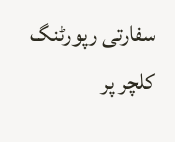سفارتی رپورٹنگ کلچر پر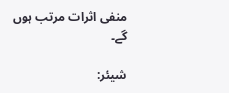منفی اثرات مرتب ہوں گے۔

شیئر: